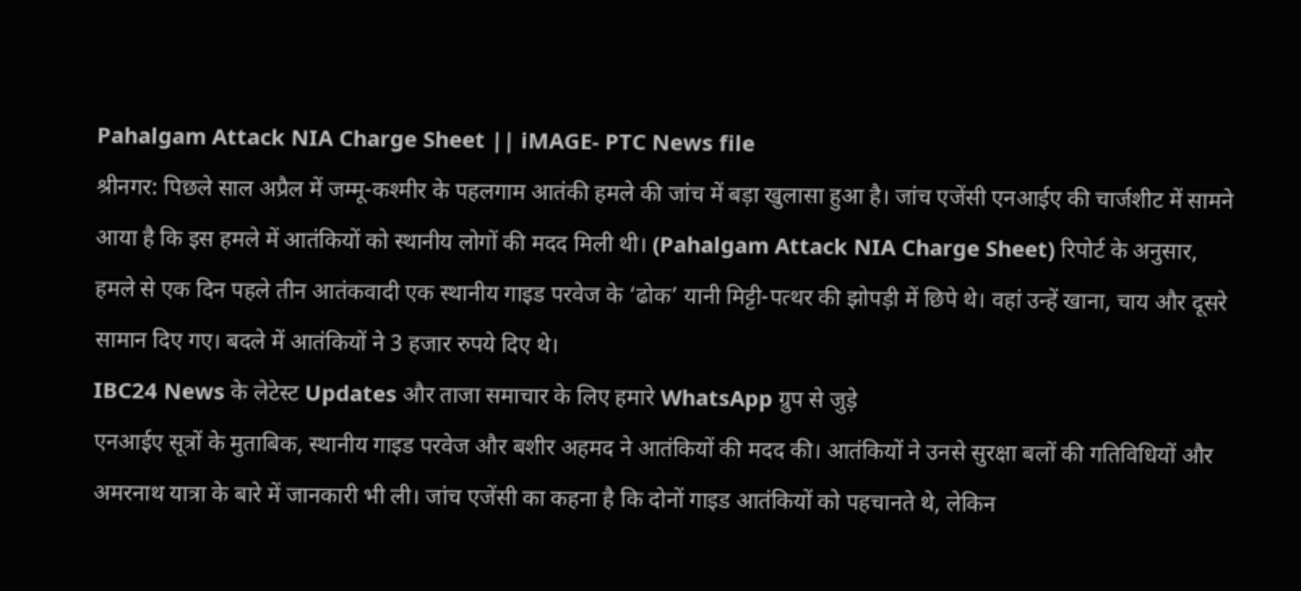Pahalgam Attack NIA Charge Sheet || iMAGE- PTC News file
श्रीनगर: पिछले साल अप्रैल में जम्मू-कश्मीर के पहलगाम आतंकी हमले की जांच में बड़ा खुलासा हुआ है। जांच एजेंसी एनआईए की चार्जशीट में सामने आया है कि इस हमले में आतंकियों को स्थानीय लोगों की मदद मिली थी। (Pahalgam Attack NIA Charge Sheet) रिपोर्ट के अनुसार, हमले से एक दिन पहले तीन आतंकवादी एक स्थानीय गाइड परवेज के ‘ढोक’ यानी मिट्टी-पत्थर की झोपड़ी में छिपे थे। वहां उन्हें खाना, चाय और दूसरे सामान दिए गए। बदले में आतंकियों ने 3 हजार रुपये दिए थे।
IBC24 News के लेटेस्ट Updates और ताजा समाचार के लिए हमारे WhatsApp ग्रुप से जुड़े
एनआईए सूत्रों के मुताबिक, स्थानीय गाइड परवेज और बशीर अहमद ने आतंकियों की मदद की। आतंकियों ने उनसे सुरक्षा बलों की गतिविधियों और अमरनाथ यात्रा के बारे में जानकारी भी ली। जांच एजेंसी का कहना है कि दोनों गाइड आतंकियों को पहचानते थे, लेकिन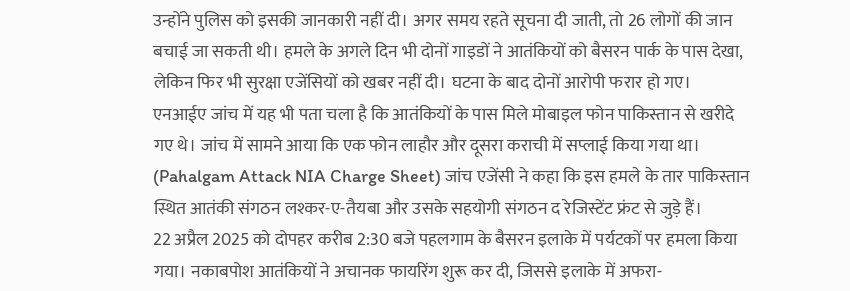उन्होंने पुलिस को इसकी जानकारी नहीं दी। अगर समय रहते सूचना दी जाती, तो 26 लोगों की जान बचाई जा सकती थी। हमले के अगले दिन भी दोनों गाइडों ने आतंकियों को बैसरन पार्क के पास देखा, लेकिन फिर भी सुरक्षा एजेंसियों को खबर नहीं दी। घटना के बाद दोनों आरोपी फरार हो गए।
एनआईए जांच में यह भी पता चला है कि आतंकियों के पास मिले मोबाइल फोन पाकिस्तान से खरीदे गए थे। जांच में सामने आया कि एक फोन लाहौर और दूसरा कराची में सप्लाई किया गया था। (Pahalgam Attack NIA Charge Sheet) जांच एजेंसी ने कहा कि इस हमले के तार पाकिस्तान स्थित आतंकी संगठन लश्कर-ए-तैयबा और उसके सहयोगी संगठन द रेजिस्टेंट फ्रंट से जुड़े हैं।
22 अप्रैल 2025 को दोपहर करीब 2:30 बजे पहलगाम के बैसरन इलाके में पर्यटकों पर हमला किया गया। नकाबपोश आतंकियों ने अचानक फायरिंग शुरू कर दी, जिससे इलाके में अफरा-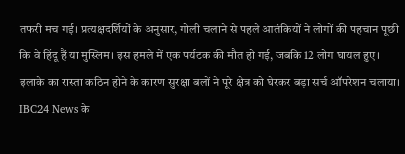तफरी मच गई। प्रत्यक्षदर्शियों के अनुसार, गोली चलाने से पहले आतंकियों ने लोगों की पहचान पूछी कि वे हिंदू हैं या मुस्लिम। इस हमले में एक पर्यटक की मौत हो गई, जबकि 12 लोग घायल हुए। इलाके का रास्ता कठिन होने के कारण सुरक्षा बलों ने पूरे क्षेत्र को घेरकर बड़ा सर्च ऑपरेशन चलाया।
IBC24 News के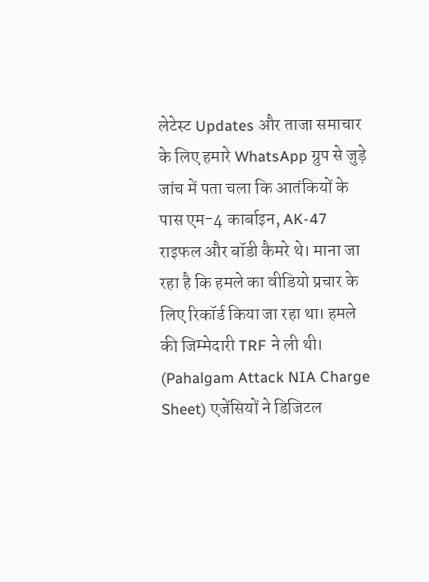लेटेस्ट Updates और ताजा समाचार के लिए हमारे WhatsApp ग्रुप से जुड़े
जांच में पता चला कि आतंकियों के पास एम-4 कार्बाइन, AK-47 राइफल और बॉडी कैमरे थे। माना जा रहा है कि हमले का वीडियो प्रचार के लिए रिकॉर्ड किया जा रहा था। हमले की जिम्मेदारी TRF ने ली थी। (Pahalgam Attack NIA Charge Sheet) एजेंसियों ने डिजिटल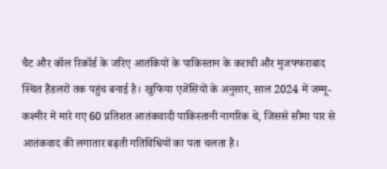चैट और कॉल रिकॉर्ड के जरिए आतंकियों के पाकिस्तान के कराची और मुजफ्फराबाद स्थित हैंडलरों तक पहुंच बनाई है। खुफिया एजेंसियों के अनुसार, साल 2024 में जम्मू-कश्मीर में मारे गए 60 प्रतिशत आतंकवादी पाकिस्तानी नागरिक थे, जिससे सीमा पार से आतंकवाद की लगातार बढ़ती गतिविधियों का पता चलता है।